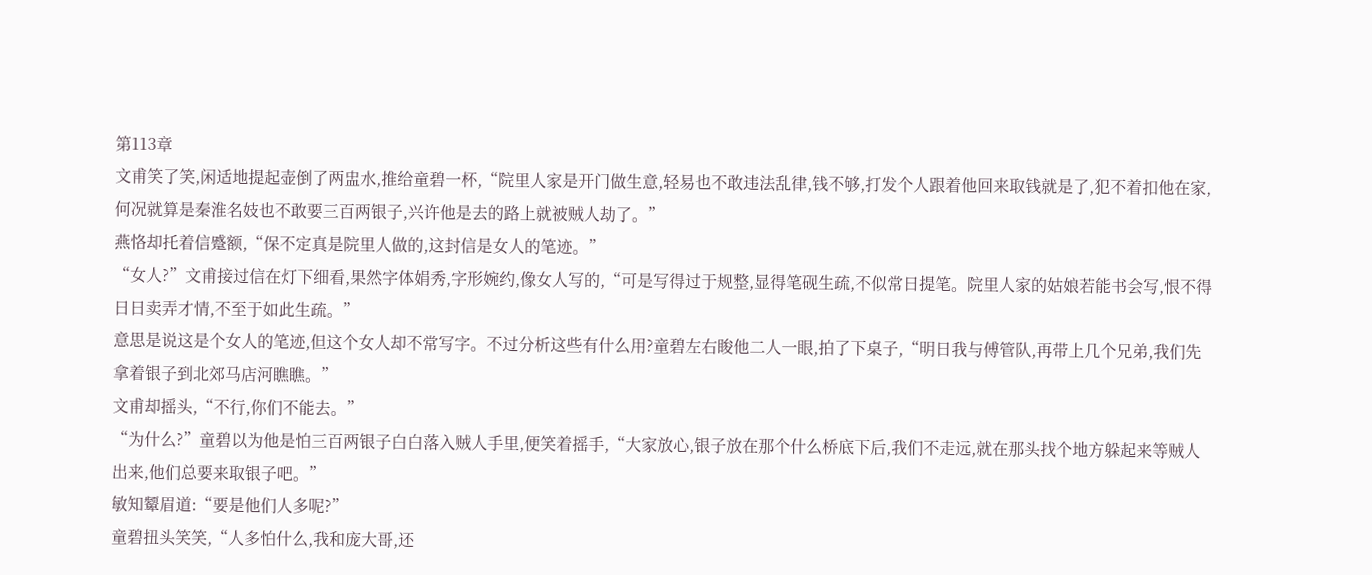第113章
文甫笑了笑,闲适地提起壶倒了两盅水,推给童碧一杯,“院里人家是开门做生意,轻易也不敢违法乱律,钱不够,打发个人跟着他回来取钱就是了,犯不着扣他在家,何况就算是秦淮名妓也不敢要三百两银子,兴许他是去的路上就被贼人劫了。”
燕恪却托着信蹙额,“保不定真是院里人做的,这封信是女人的笔迹。”
“女人?”文甫接过信在灯下细看,果然字体娟秀,字形婉约,像女人写的,“可是写得过于规整,显得笔砚生疏,不似常日提笔。院里人家的姑娘若能书会写,恨不得日日卖弄才情,不至于如此生疏。”
意思是说这是个女人的笔迹,但这个女人却不常写字。不过分析这些有什么用?童碧左右睃他二人一眼,拍了下桌子,“明日我与傅管队,再带上几个兄弟,我们先拿着银子到北郊马店河瞧瞧。”
文甫却摇头,“不行,你们不能去。”
“为什么?”童碧以为他是怕三百两银子白白落入贼人手里,便笑着摇手,“大家放心,银子放在那个什么桥底下后,我们不走远,就在那头找个地方躲起来等贼人出来,他们总要来取银子吧。”
敏知颦眉道:“要是他们人多呢?”
童碧扭头笑笑,“人多怕什么,我和庞大哥,还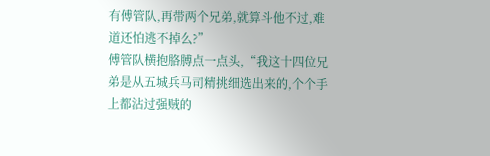有傅管队,再带两个兄弟,就算斗他不过,难道还怕逃不掉么?”
傅管队横抱胳膊点一点头,“我这十四位兄弟是从五城兵马司精挑细选出来的,个个手上都沾过强贼的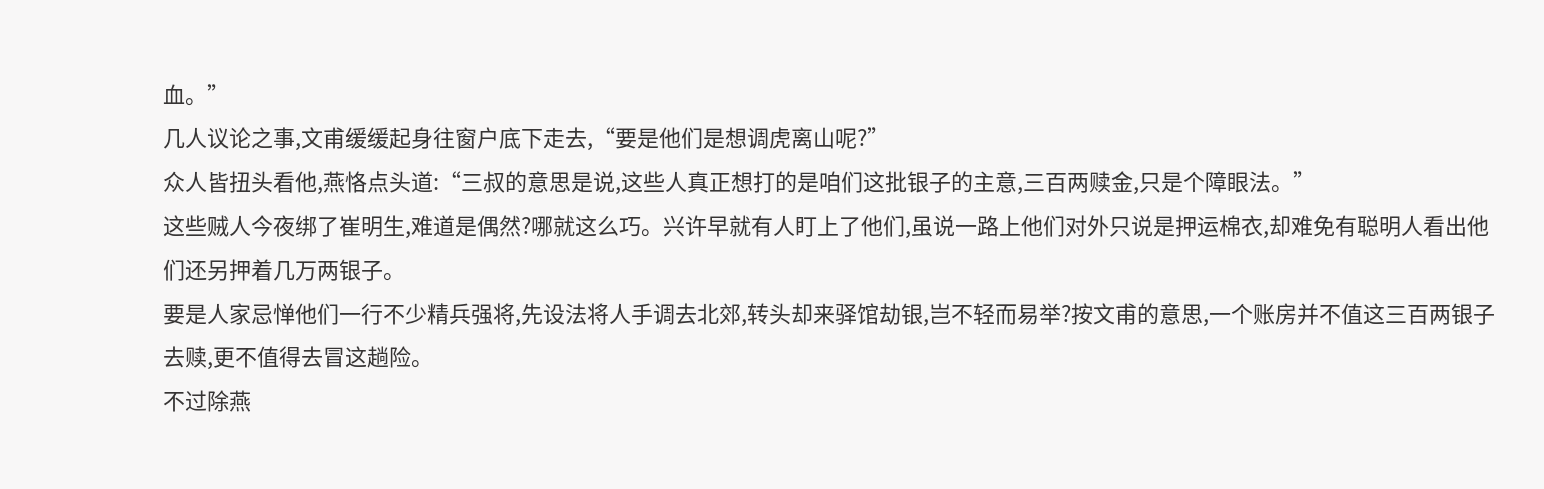血。”
几人议论之事,文甫缓缓起身往窗户底下走去,“要是他们是想调虎离山呢?”
众人皆扭头看他,燕恪点头道:“三叔的意思是说,这些人真正想打的是咱们这批银子的主意,三百两赎金,只是个障眼法。”
这些贼人今夜绑了崔明生,难道是偶然?哪就这么巧。兴许早就有人盯上了他们,虽说一路上他们对外只说是押运棉衣,却难免有聪明人看出他们还另押着几万两银子。
要是人家忌惮他们一行不少精兵强将,先设法将人手调去北郊,转头却来驿馆劫银,岂不轻而易举?按文甫的意思,一个账房并不值这三百两银子去赎,更不值得去冒这趟险。
不过除燕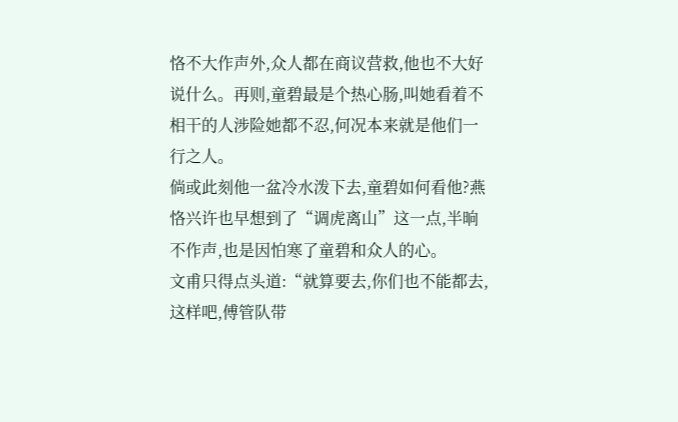恪不大作声外,众人都在商议营救,他也不大好说什么。再则,童碧最是个热心肠,叫她看着不相干的人涉险她都不忍,何况本来就是他们一行之人。
倘或此刻他一盆冷水泼下去,童碧如何看他?燕恪兴许也早想到了“调虎离山”这一点,半晌不作声,也是因怕寒了童碧和众人的心。
文甫只得点头道:“就算要去,你们也不能都去,这样吧,傅管队带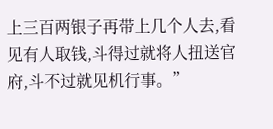上三百两银子再带上几个人去,看见有人取钱,斗得过就将人扭送官府,斗不过就见机行事。”